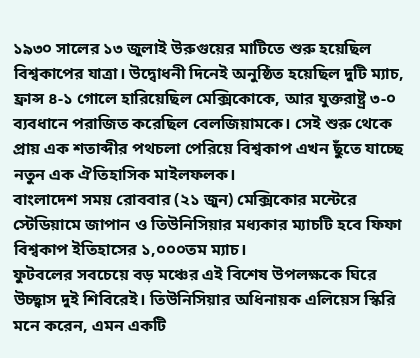১৯৩০ সালের ১৩ জুলাই উরুগুয়ের মাটিতে শুরু হয়েছিল বিশ্বকাপের যাত্রা। উদ্বোধনী দিনেই অনুষ্ঠিত হয়েছিল দুটি ম্যাচ, ফ্রান্স ৪-১ গোলে হারিয়েছিল মেক্সিকোকে, আর যুক্তরাষ্ট্র ৩-০ ব্যবধানে পরাজিত করেছিল বেলজিয়ামকে। সেই শুরু থেকে প্রায় এক শতাব্দীর পথচলা পেরিয়ে বিশ্বকাপ এখন ছুঁতে যাচ্ছে নতুন এক ঐতিহাসিক মাইলফলক।
বাংলাদেশ সময় রোববার (২১ জুন) মেক্সিকোর মন্টেরে স্টেডিয়ামে জাপান ও তিউনিসিয়ার মধ্যকার ম্যাচটি হবে ফিফা বিশ্বকাপ ইতিহাসের ১,০০০তম ম্যাচ।
ফুটবলের সবচেয়ে বড় মঞ্চের এই বিশেষ উপলক্ষকে ঘিরে উচ্ছ্বাস দুই শিবিরেই। তিউনিসিয়ার অধিনায়ক এলিয়েস স্কিরি মনে করেন, এমন একটি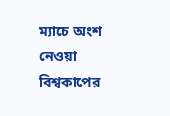ম্যাচে অংশ নেওয়া বিশ্বকাপের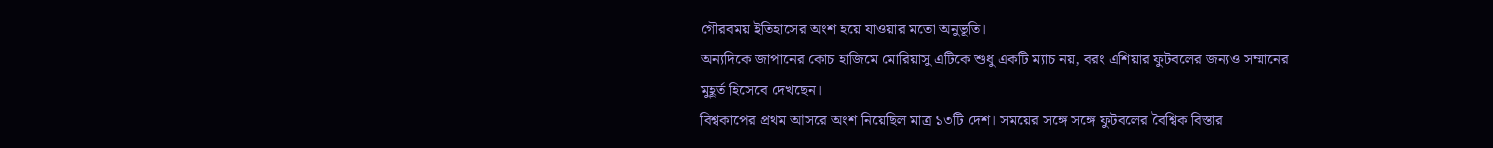গৌরবময় ইতিহাসের অংশ হয়ে যাওয়ার মতো অনুভূতি।
অন্যদিকে জাপানের কোচ হাজিমে মোরিয়াসু এটিকে শুধু একটি ম্যাচ নয়, বরং এশিয়ার ফুটবলের জন্যও সম্মানের মুহূর্ত হিসেবে দেখছেন।
বিশ্বকাপের প্রথম আসরে অংশ নিয়েছিল মাত্র ১৩টি দেশ। সময়ের সঙ্গে সঙ্গে ফুটবলের বৈশ্বিক বিস্তার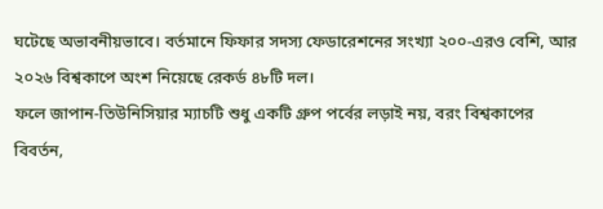ঘটেছে অভাবনীয়ভাবে। বর্তমানে ফিফার সদস্য ফেডারেশনের সংখ্যা ২০০-এরও বেশি, আর ২০২৬ বিশ্বকাপে অংশ নিয়েছে রেকর্ড ৪৮টি দল।
ফলে জাপান-তিউনিসিয়ার ম্যাচটি শুধু একটি গ্রুপ পর্বের লড়াই নয়, বরং বিশ্বকাপের বিবর্তন,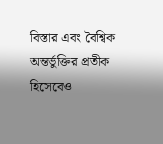বিস্তার এবং বৈশ্বিক অন্তর্ভুক্তির প্রতীক হিসেবেও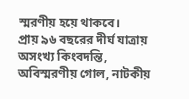স্মরণীয় হয়ে থাকবে।
প্রায় ৯৬ বছরের দীর্ঘ যাত্রায় অসংখ্য কিংবদন্তি, অবিস্মরণীয় গোল, নাটকীয়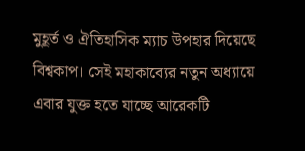মুহূর্ত ও ঐতিহাসিক ম্যাচ উপহার দিয়েছে বিশ্বকাপ। সেই মহাকাব্যের নতুন অধ্যায়ে এবার যুক্ত হতে যাচ্ছে আরেকটি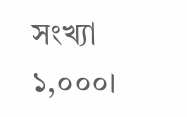সংখ্যা ১,০০০।